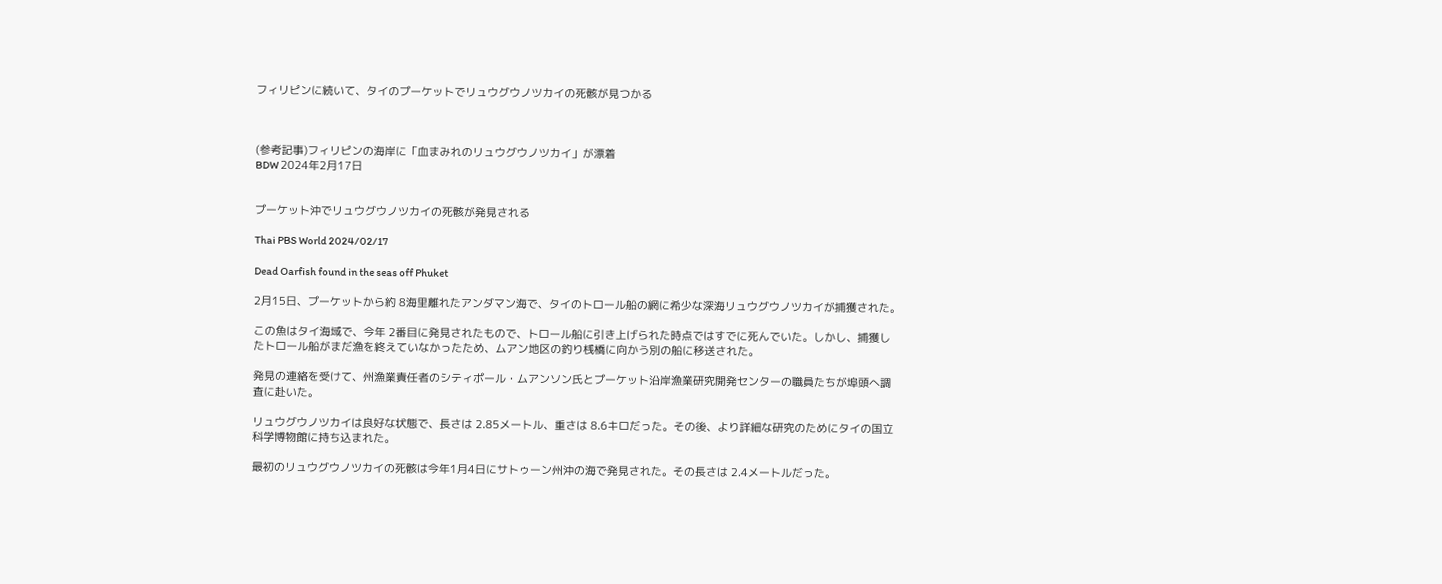フィリピンに続いて、タイのプーケットでリュウグウノツカイの死骸が見つかる



(参考記事)フィリピンの海岸に「血まみれのリュウグウノツカイ」が漂着
BDW 2024年2月17日


プーケット沖でリュウグウノツカイの死骸が発見される

Thai PBS World 2024/02/17

Dead Oarfish found in the seas off Phuket

2月15日、プーケットから約 8海里離れたアンダマン海で、タイのトロール船の網に希少な深海リュウグウノツカイが捕獲された。

この魚はタイ海域で、今年 2番目に発見されたもので、トロール船に引き上げられた時点ではすでに死んでいた。しかし、捕獲したトロール船がまだ漁を終えていなかったため、ムアン地区の釣り桟橋に向かう別の船に移送された。

発見の連絡を受けて、州漁業責任者のシティポール・ムアンソン氏とプーケット沿岸漁業研究開発センターの職員たちが埠頭へ調査に赴いた。

リュウグウノツカイは良好な状態で、長さは 2.85メートル、重さは 8.6キロだった。その後、より詳細な研究のためにタイの国立科学博物館に持ち込まれた。

最初のリュウグウノツカイの死骸は今年1月4日にサトゥーン州沖の海で発見された。その長さは 2.4メートルだった。